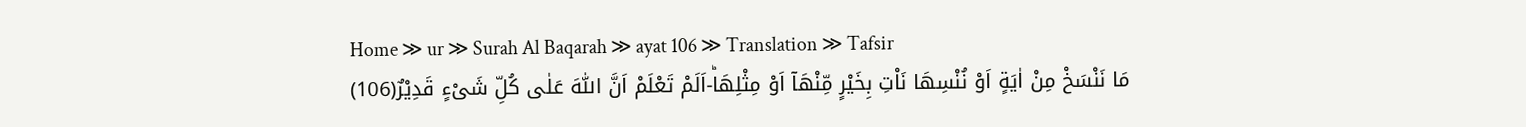Home ≫ ur ≫ Surah Al Baqarah ≫ ayat 106 ≫ Translation ≫ Tafsir
مَا نَنْسَخْ مِنْ اٰیَةٍ اَوْ نُنْسِهَا نَاْتِ بِخَیْرٍ مِّنْهَاۤ اَوْ مِثْلِهَاؕ-اَلَمْ تَعْلَمْ اَنَّ اللّٰهَ عَلٰى كُلِّ شَیْءٍ قَدِیْرٌ(106)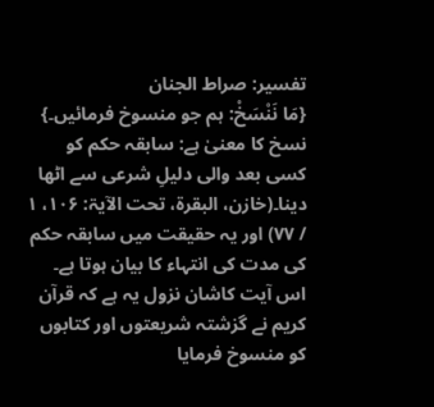تفسیر: صراط الجنان
{مَا نَنْسَخْ: ہم جو منسوخ فرمائیں۔} نسخ کا معنیٰ ہے: سابقہ حکم کو کسی بعد والی دلیلِ شرعی سے اٹھا دینا۔(خازن، البقرۃ، تحت الآیۃ: ۱۰۶، ۱ / ۷۷) اور یہ حقیقت میں سابقہ حکم کی مدت کی انتہاء کا بیان ہوتا ہے۔ اس آیت کاشان نزول یہ ہے کہ قرآن کریم نے گزشتہ شریعتوں اور کتابوں کو منسوخ فرمایا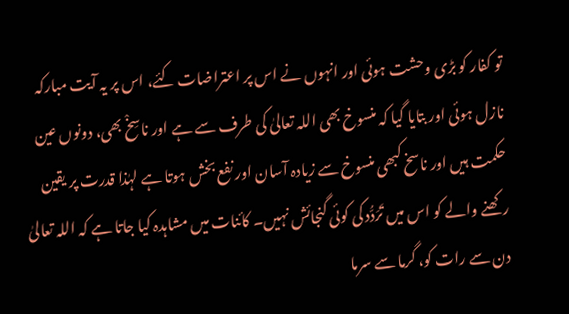تو کفار کو بڑی وحشت ہوئی اور انہوں نے اس پر اعتراضات کئے، اس پر یہ آیت مبارکہ نازل ہوئی اور بتایا گیا کہ منسوخ بھی اللہ تعالیٰ کی طرف سے ہے اور ناسِخْ بھی، دونوں عین حکمت ہیں اور ناسخ کبھی منسوخ سے زیادہ آسان اور نفع بخش ہوتا ہے لہٰذا قدرت پر یقین رکھنے والے کو اس میں تَرَدُّد کی کوئی گنجائش نہیں۔ کائنات میں مشاہدہ کیا جاتا ہے کہ اللہ تعالیٰ دن سے رات کو، گرما سے سرما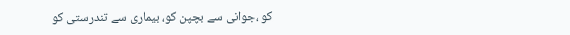کو ،جوانی سے بچپن کو، بیماری سے تندرستی کو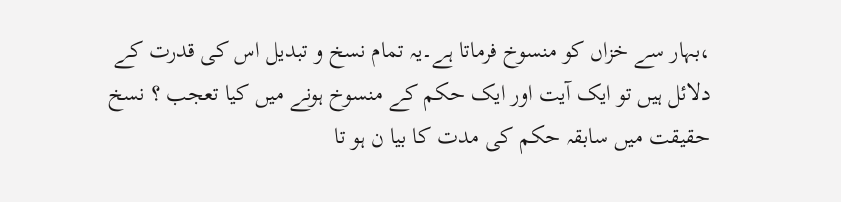،بہار سے خزاں کو منسوخ فرماتا ہے۔یہ تمام نسخ و تبدیل اس کی قدرت کے دلائل ہیں تو ایک آیت اور ایک حکم کے منسوخ ہونے میں کیا تعجب ؟ نسخ حقیقت میں سابقہ حکم کی مدت کا بیا ن ہو تا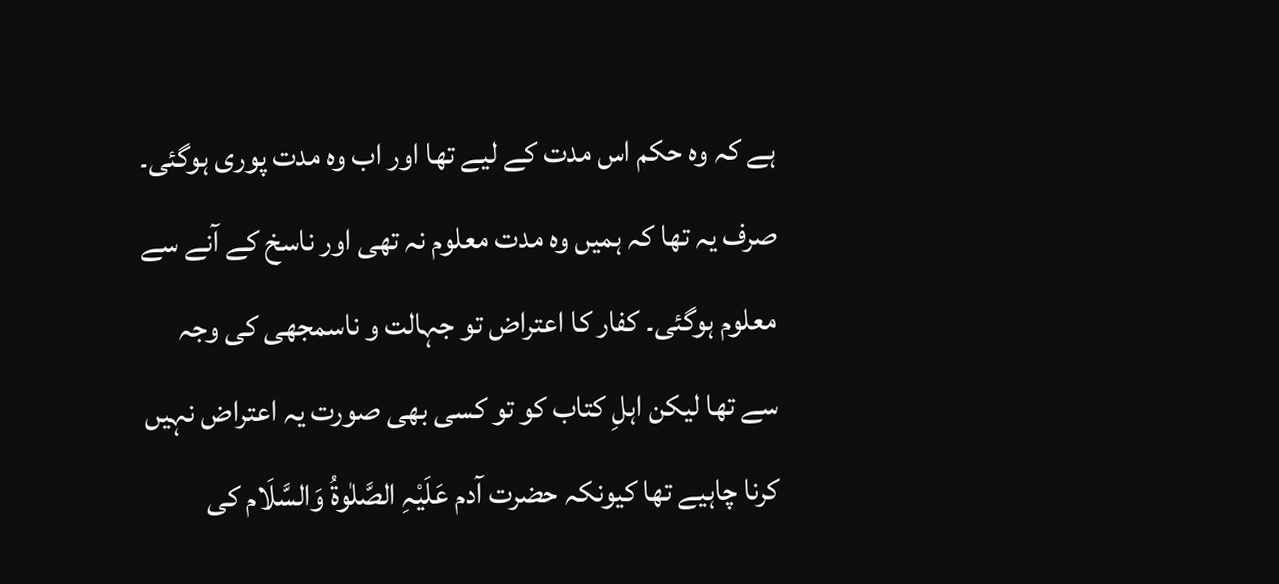ہے کہ وہ حکم اس مدت کے لیے تھا اور اب وہ مدت پوری ہوگئی۔ صرف یہ تھا کہ ہمیں وہ مدت معلوم نہ تھی اور ناسخ کے آنے سے معلوم ہوگئی۔ کفار کا اعتراض تو جہالت و ناسمجھی کی وجہ سے تھا لیکن اہلِ کتاب کو تو کسی بھی صورت یہ اعتراض نہیں کرنا چاہیے تھا کیونکہ حضرت آدم عَلَیْہِ الصَّلٰوۃُ وَالسَّلَام کی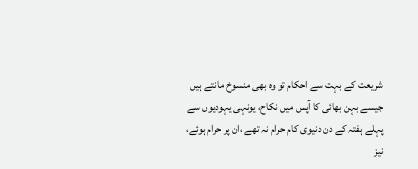شریعت کے بہت سے احکام تو وہ بھی منسوخ مانتے ہیں جیسے بہن بھائی کا آپس میں نکاح، یونہی یہودیوں سے پہلے ہفتہ کے دن دنیوی کام حرام نہ تھے ،ان پر حرام ہوئے، نیز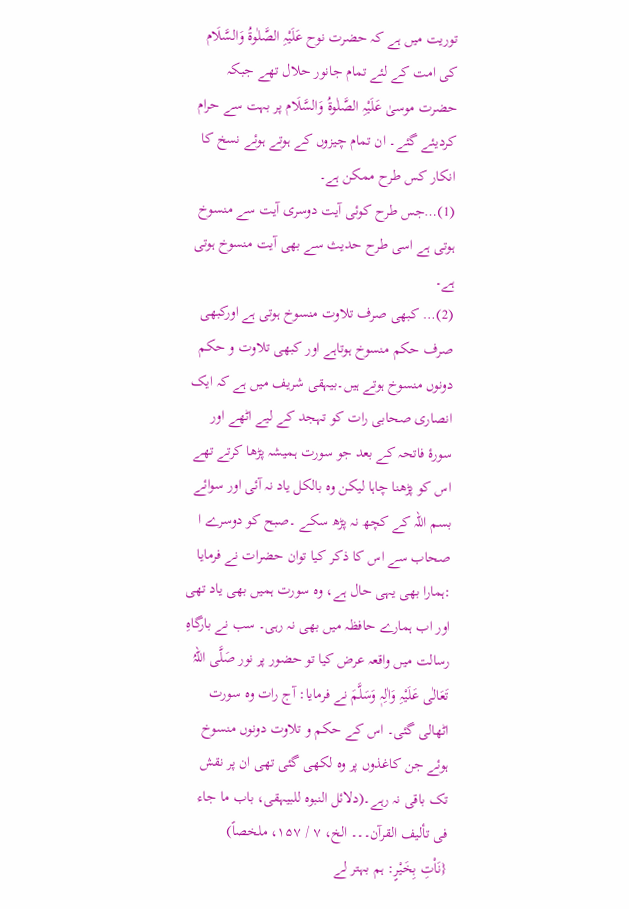توریت میں ہے کہ حضرت نوح عَلَیْہِ الصَّلٰوۃُ وَالسَّلَام کی امت کے لئے تمام جانور حلال تھے جبکہ حضرت موسیٰ عَلَیْہِ الصَّلٰوۃُ وَالسَّلَام پر بہت سے حرام کردیئے گئے۔ ان تمام چیزوں کے ہوتے ہوئے نسخ کا انکار کس طرح ممکن ہے۔
(1)…جس طرح کوئی آیت دوسری آیت سے منسوخ ہوتی ہے اسی طرح حدیث سے بھی آیت منسوخ ہوتی ہے۔
(2)… کبھی صرف تلاوت منسوخ ہوتی ہے اورکبھی صرف حکم منسوخ ہوتاہے اور کبھی تلاوت و حکم دونوں منسوخ ہوتے ہیں۔بیہقی شریف میں ہے کہ ایک انصاری صحابی رات کو تہجد کے لیے اٹھے اور سورۂ فاتحہ کے بعد جو سورت ہمیشہ پڑھا کرتے تھے اس کو پڑھنا چاہا لیکن وہ بالکل یاد نہ آئی اور سوائے بسم اللہ کے کچھ نہ پڑھ سکے ۔صبح کو دوسرے ا صحاب سے اس کا ذکر کیا توان حضرات نے فرمایا :ہمارا بھی یہی حال ہے، وہ سورت ہمیں بھی یاد تھی اور اب ہمارے حافظہ میں بھی نہ رہی۔ سب نے بارگاہِ رسالت میں واقعہ عرض کیا تو حضور پر نور صَلَّی اللہُ تَعَالٰی عَلَیْہِ وَاٰلِہٖ وَسَلَّمَ نے فرمایا: آج رات وہ سورت اٹھالی گئی۔ اس کے حکم و تلاوت دونوں منسوخ ہوئے جن کاغذوں پر وہ لکھی گئی تھی ان پر نقش تک باقی نہ رہے۔(دلائل النبوہ للبیہقی، باب ما جاء فی تألیف القرآن۔۔۔ الخ، ۷ / ۱۵۷، ملخصاً)
{نَاْتِ بِخَیْرٍ: ہم بہتر لے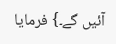آئیں گے۔} فرمایا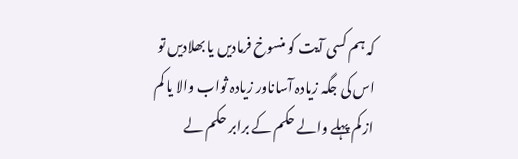کہ ہم کسی آیت کو منسوخ فرمادیں یا بھلادیں تو اس کی جگہ زیادہ آساناور زیادہ ثواب والا یا کم از کم پہلے والے حکم کے برابر حکم لے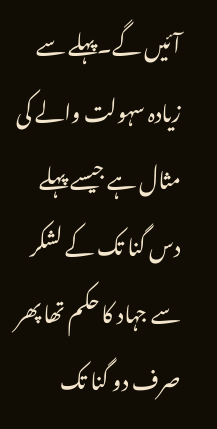آئیں گے۔پہلے سے زیادہ سہولت والے کی مثال ہے جیسے پہلے دس گنا تک کے لشکر سے جہاد کا حکم تھا پھر صرف دو گنا تک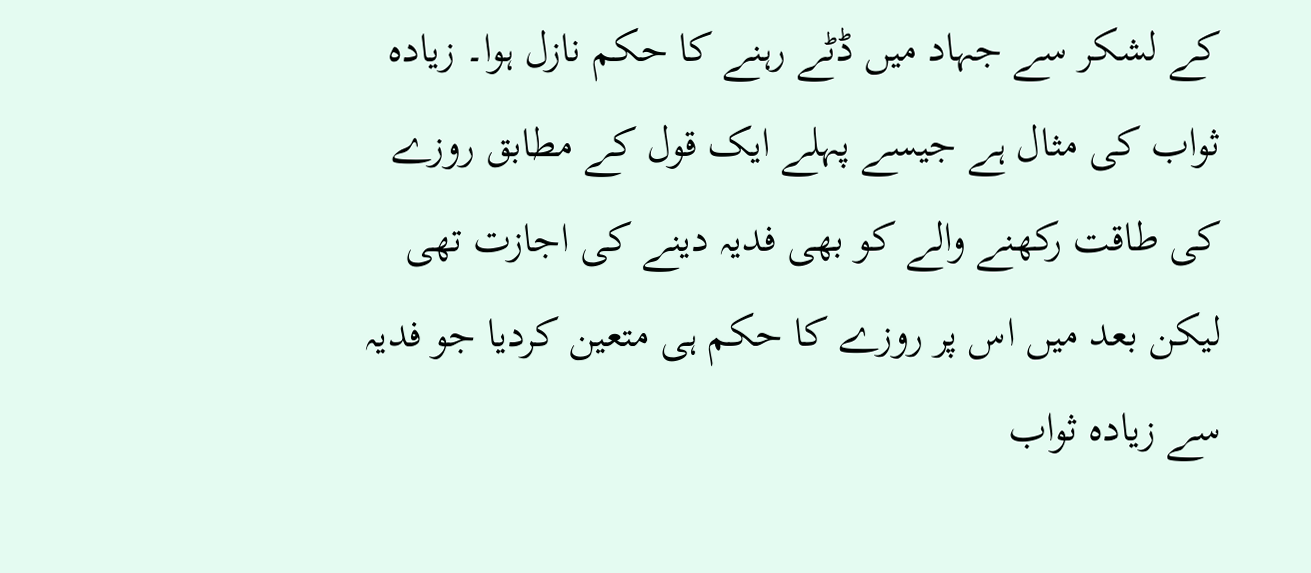کے لشکر سے جہاد میں ڈٹے رہنے کا حکم نازل ہوا۔ زیادہ ثواب کی مثال ہے جیسے پہلے ایک قول کے مطابق روزے کی طاقت رکھنے والے کو بھی فدیہ دینے کی اجازت تھی لیکن بعد میں اس پر روزے کا حکم ہی متعین کردیا جو فدیہ سے زیادہ ثواب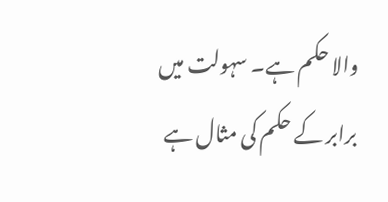والا حکم ہے۔ سہولت میں برابر کے حکم کی مثال ہے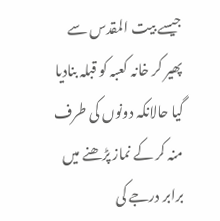جیسے بیت المقدس سے پھیر کر خانہ کعبہ کو قبلہ بنادیا گیا حالانکہ دونوں کی طرف منہ کر کے نماز پڑھنے میں برابر درجے کی